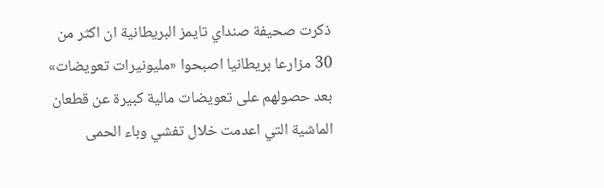ذكرت صحيفة صنداي تايمز البريطانية ان اكثر من 30 مزارعا بريطانيا اصبحوا «مليونيرات تعويضات» بعد حصولهم على تعويضات مالية كبيرة عن قطعان الماشية التي اعدمت خلال تفشي وباء الحمى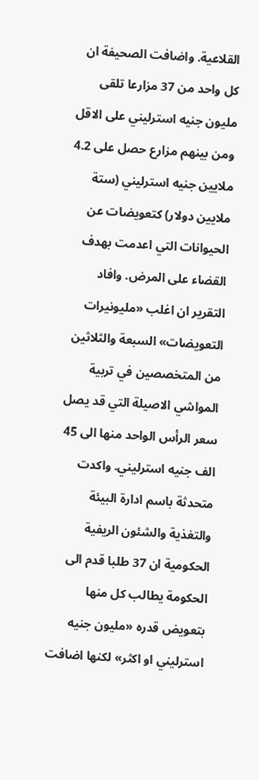القلاعية. واضافت الصحيفة ان كل واحد من 37 مزارعا تلقى مليون جنيه استرليني على الاقل ومن بينهم مزارع حصل على 4.2 ملايين جنيه استرليني (ستة ملايين دولار) كتعويضات عن الحيوانات التي اعدمت بهدف القضاء على المرض. وافاد التقرير ان اغلب «مليونيرات التعويضات» السبعة والثلاثين من المتخصصين في تربية المواشي الاصيلة التي قد يصل سعر الرأس الواحد منها الى 45 الف جنيه استرليني. واكدت متحدثة باسم ادارة البيئة والتغذية والشئون الريفية الحكومية ان 37 طلبا قدم الى الحكومة يطالب كل منها بتعويض قدره «مليون جنيه استرليني او اكثر» لكنها اضافت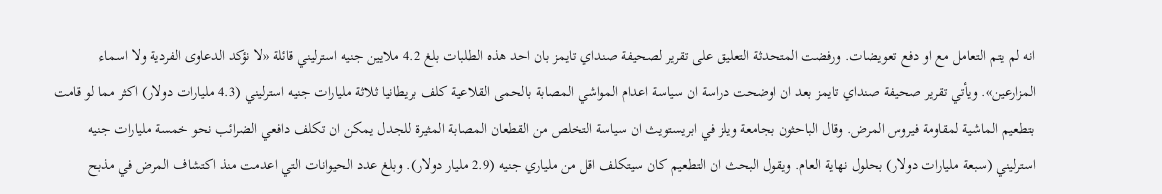انه لم يتم التعامل مع او دفع تعويضات. ورفضت المتحدثة التعليق على تقرير لصحيفة صنداي تايمز بان احد هذه الطلبات بلغ 4.2 ملايين جنيه استرليني قائلة «لا نؤكد الدعاوى الفردية ولا اسماء المزارعين». ويأتي تقرير صحيفة صنداي تايمز بعد ان اوضحت دراسة ان سياسة اعدام المواشي المصابة بالحمى القلاعية كلف بريطانيا ثلاثة مليارات جنيه استرليني (4.3 مليارات دولار) اكثر مما لو قامت بتطعيم الماشية لمقاومة فيروس المرض. وقال الباحثون بجامعة ويلز في ابريستويث ان سياسة التخلص من القطعان المصابة المثيرة للجدل يمكن ان تكلف دافعي الضرائب نحو خمسة مليارات جنيه استرليني (سبعة مليارات دولار) بحلول نهاية العام. ويقول البحث ان التطعيم كان سيتكلف اقل من ملياري جنيه (2.9 مليار دولار). وبلغ عدد الحيوانات التي اعدمت منذ اكتشاف المرض في مذبح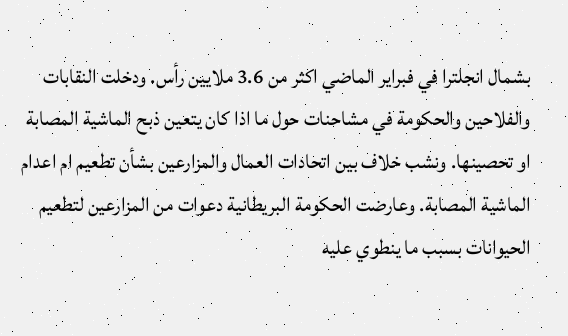بشمال انجلترا في فبراير الماضي اكثر من 3.6 ملايين رأس. ودخلت النقابات والفلاحين والحكومة في مشاحنات حول ما اذا كان يتعين ذبح الماشية المصابة او تحصينها. ونشب خلاف بين اتحادات العمال والمزارعين بشأن تطعيم ام اعدام الماشية المصابة. وعارضت الحكومة البريطانية دعوات من المزارعين لتطعيم الحيوانات بسبب ما ينطوي عليه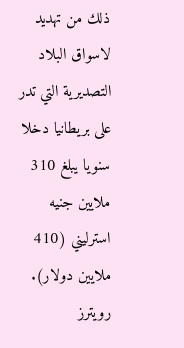ذلك من تهديد لاسواق البلاد التصديرية التي تدر على بريطانيا دخلا سنويا يبلغ 310 ملايين جنيه استرليني (410 ملايين دولار). رويترز